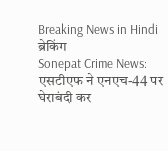Breaking News in Hindi
ब्रेकिंग
Sonepat Crime News: एसटीएफ ने एनएच-44 पर घेराबंदी कर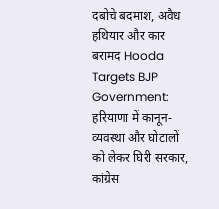दबोचे बदमाश, अवैध हथियार और कार बरामद Hooda Targets BJP Government: हरियाणा में कानून-व्यवस्था और घोटालों को लेकर घिरी सरकार, कांग्रेस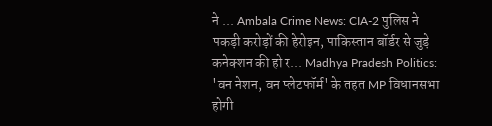ने ... Ambala Crime News: CIA-2 पुलिस ने पकड़ी करोड़ों की हेरोइन, पाकिस्तान बॉर्डर से जुड़े कनेक्शन की हो र... Madhya Pradesh Politics: 'वन नेशन, वन प्लेटफॉर्म' के तहत MP विधानसभा होगी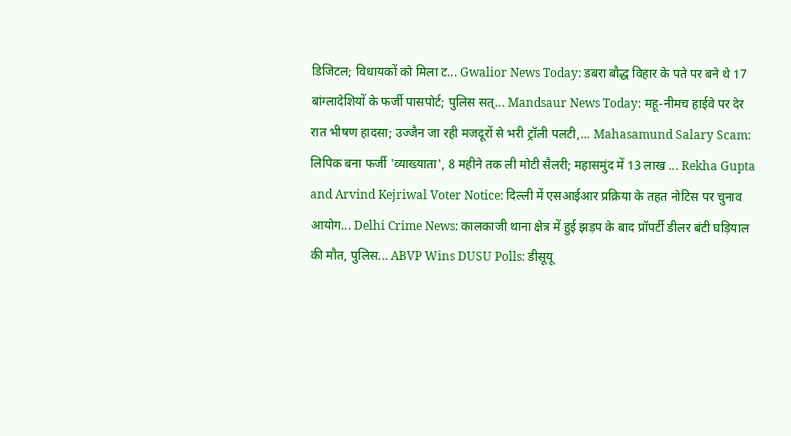डिजिटल; विधायकों को मिला ट... Gwalior News Today: डबरा बौद्ध विहार के पते पर बने थे 17 बांग्लादेशियों के फर्जी पासपोर्ट; पुलिस सत्... Mandsaur News Today: महू-नीमच हाईवे पर देर रात भीषण हादसा; उज्जैन जा रही मजदूरों से भरी ट्रॉली पलटी,... Mahasamund Salary Scam: लिपिक बना फर्जी 'व्याख्याता', 8 महीने तक ली मोटी सैलरी; महासमुंद में 13 लाख ... Rekha Gupta and Arvind Kejriwal Voter Notice: दिल्ली में एसआईआर प्रक्रिया के तहत नोटिस पर चुनाव आयोग... Delhi Crime News: कालकाजी थाना क्षेत्र में हुई झड़प के बाद प्रॉपर्टी डीलर बंटी घड़ियाल की मौत, पुलिस... ABVP Wins DUSU Polls: डीसूयू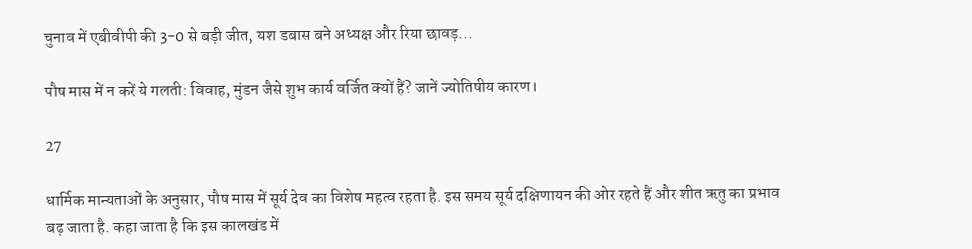चुनाव में एबीवीपी की 3-0 से बड़ी जीत, यश डबास बने अध्यक्ष और रिया छावड़...

पौष मास में न करें ये गलती: विवाह, मुंडन जैसे शुभ कार्य वर्जित क्यों हैं? जानें ज्योतिषीय कारण।

27

धार्मिक मान्यताओं के अनुसार, पौष मास में सूर्य देव का विशेष महत्व रहता है. इस समय सूर्य दक्षिणायन की ओर रहते हैं और शीत ऋतु का प्रभाव बढ़ जाता है. कहा जाता है कि इस कालखंड में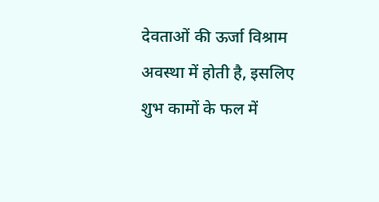देवताओं की ऊर्जा विश्राम अवस्था में होती है, इसलिए शुभ कामों के फल में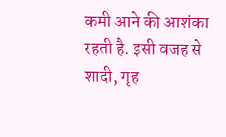कमी आने की आशंका रहती है. इसी वजह से शादी, गृह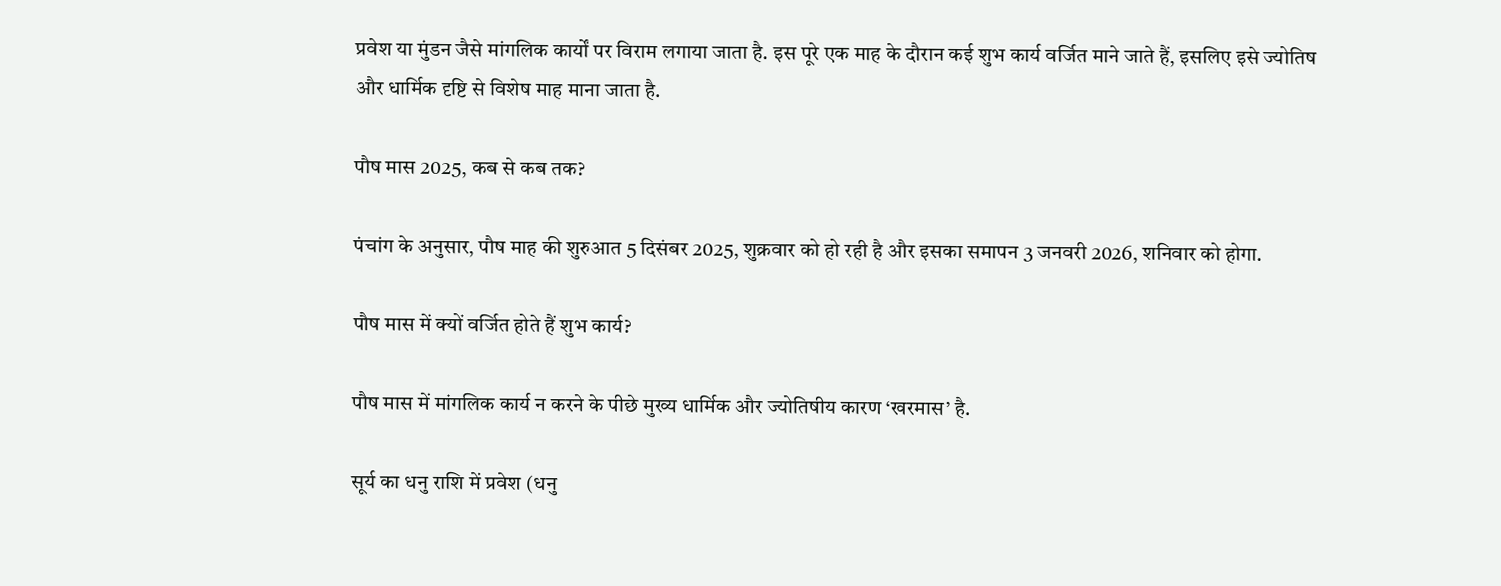प्रवेश या मुंडन जैसे मांगलिक कार्यों पर विराम लगाया जाता है. इस पूरे एक माह के दौरान कई शुभ कार्य वर्जित माने जाते हैं, इसलिए इसे ज्योतिष और धार्मिक दृष्टि से विशेष माह माना जाता है.

पौष मास 2025, कब से कब तक?

पंचांग के अनुसार, पौष माह की शुरुआत 5 दिसंबर 2025, शुक्रवार को हो रही है और इसका समापन 3 जनवरी 2026, शनिवार को होगा.

पौष मास में क्यों वर्जित होते हैं शुभ कार्य?

पौष मास में मांगलिक कार्य न करने के पीछे मुख्य धार्मिक और ज्योतिषीय कारण ‘खरमास’ है.

सूर्य का धनु राशि में प्रवेश (धनु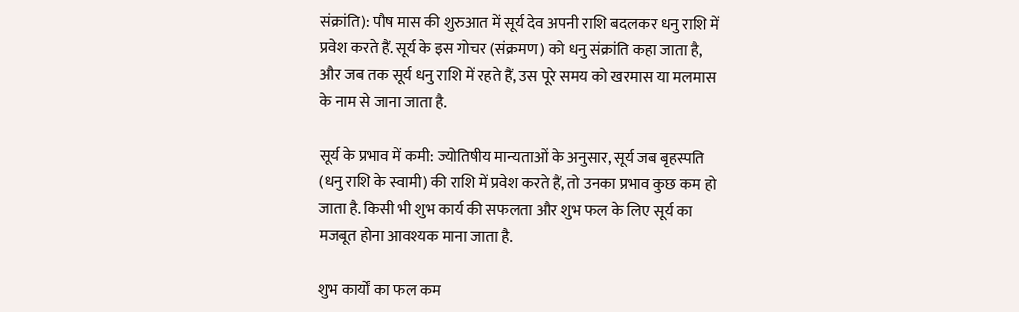संक्रांति): पौष मास की शुरुआत में सूर्य देव अपनी राशि बदलकर धनु राशि में प्रवेश करते हैं. सूर्य के इस गोचर (संक्रमण) को धनु संक्रांति कहा जाता है, और जब तक सूर्य धनु राशि में रहते हैं, उस पूरे समय को खरमास या मलमास के नाम से जाना जाता है.

सूर्य के प्रभाव में कमी: ज्योतिषीय मान्यताओं के अनुसार, सूर्य जब बृहस्पति (धनु राशि के स्वामी) की राशि में प्रवेश करते हैं, तो उनका प्रभाव कुछ कम हो जाता है. किसी भी शुभ कार्य की सफलता और शुभ फल के लिए सूर्य का मजबूत होना आवश्यक माना जाता है.

शुभ कार्यों का फल कम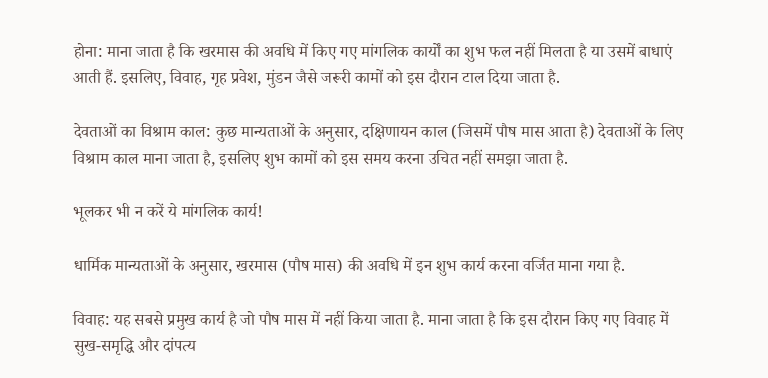होना: माना जाता है कि खरमास की अवधि में किए गए मांगलिक कार्यों का शुभ फल नहीं मिलता है या उसमें बाधाएं आती हैं. इसलिए, विवाह, गृह प्रवेश, मुंडन जैसे जरूरी कामों को इस दौरान टाल दिया जाता है.

देवताओं का विश्राम काल: कुछ मान्यताओं के अनुसार, दक्षिणायन काल (जिसमें पौष मास आता है) देवताओं के लिए विश्राम काल माना जाता है, इसलिए शुभ कामों को इस समय करना उचित नहीं समझा जाता है.

भूलकर भी न करें ये मांगलिक कार्य!

धार्मिक मान्यताओं के अनुसार, खरमास (पौष मास) की अवधि में इन शुभ कार्य करना वर्जित माना गया है.

विवाह: यह सबसे प्रमुख कार्य है जो पौष मास में नहीं किया जाता है. माना जाता है कि इस दौरान किए गए विवाह में सुख-समृद्धि और दांपत्य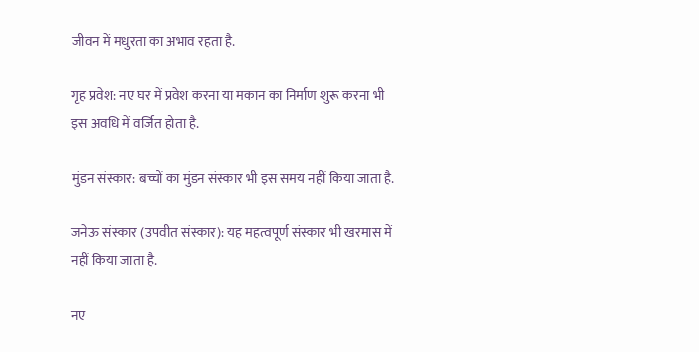जीवन में मधुरता का अभाव रहता है.

गृह प्रवेश: नए घर में प्रवेश करना या मकान का निर्माण शुरू करना भी इस अवधि में वर्जित होता है.

मुंडन संस्कार: बच्चों का मुंडन संस्कार भी इस समय नहीं किया जाता है.

जनेऊ संस्कार (उपवीत संस्कार): यह महत्वपूर्ण संस्कार भी खरमास में नहीं किया जाता है.

नए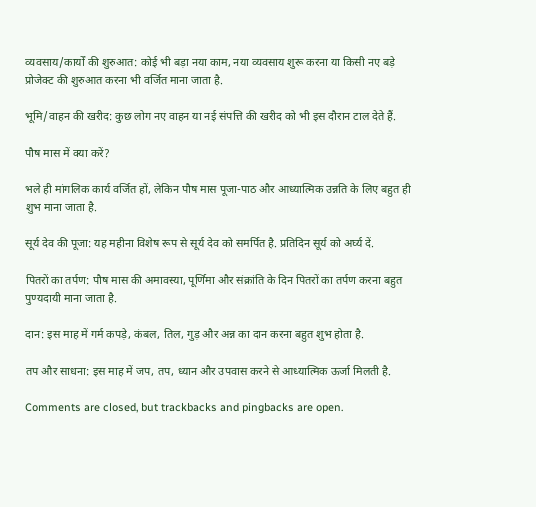व्यवसाय/कार्यों की शुरुआत: कोई भी बड़ा नया काम, नया व्यवसाय शुरू करना या किसी नए बड़े प्रोजेक्ट की शुरुआत करना भी वर्जित माना जाता है.

भूमि/वाहन की खरीद: कुछ लोग नए वाहन या नई संपत्ति की खरीद को भी इस दौरान टाल देते हैं.

पौष मास में क्या करें?

भले ही मांगलिक कार्य वर्जित हों, लेकिन पौष मास पूजा-पाठ और आध्यात्मिक उन्नति के लिए बहुत ही शुभ माना जाता है.

सूर्य देव की पूजा: यह महीना विशेष रूप से सूर्य देव को समर्पित है. प्रतिदिन सूर्य को अर्घ्य दें.

पितरों का तर्पण: पौष मास की अमावस्या, पूर्णिमा और संक्रांति के दिन पितरों का तर्पण करना बहुत पुण्यदायी माना जाता है.

दान: इस माह में गर्म कपड़े, कंबल, तिल, गुड़ और अन्न का दान करना बहुत शुभ होता है.

तप और साधना: इस माह में जप, तप, ध्यान और उपवास करने से आध्यात्मिक ऊर्जा मिलती है.

Comments are closed, but trackbacks and pingbacks are open.